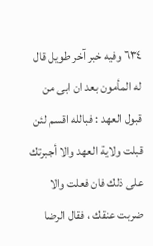٦٣٤ وفيه خبر آخر طويل قال له المأمون بعد ان ابى من قبول العهد : فبالله اقسم لئن قبلت ولاية العهد والا أجبرتك على ذلك فان فعلت والا ضربت عنقك ، فقال الرضا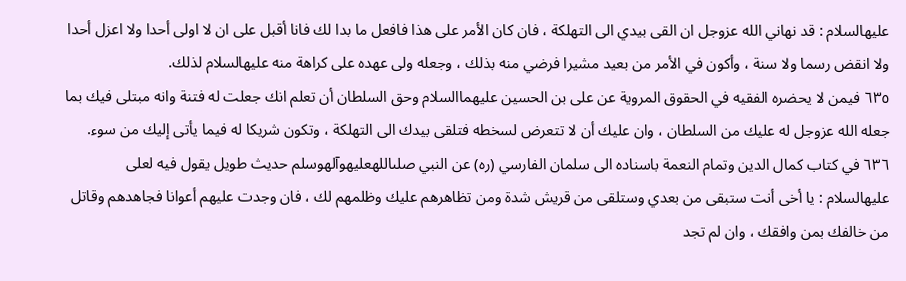عليهالسلام : قد نهاني الله عزوجل ان القى بيدي الى التهلكة ، فان كان الأمر على هذا فافعل ما بدا لك فانا أقبل على ان لا اولى أحدا ولا اعزل أحدا ولا انقض رسما ولا سنة ، وأكون في الأمر من بعيد مشيرا فرضي منه بذلك ، وجعله ولى عهده على كراهة منه عليهالسلام لذلك.
٦٣٥ فيمن لا يحضره الفقيه في الحقوق المروية عن على بن الحسين عليهماالسلام وحق السلطان أن تعلم انك جعلت له فتنة وانه مبتلى فيك بما جعله الله عزوجل له عليك من السلطان ، وان عليك أن لا تتعرض لسخطه فتلقى بيدك الى التهلكة ، وتكون شريكا له فيما يأتى إليك من سوء.
٦٣٦ في كتاب كمال الدين وتمام النعمة باسناده الى سلمان الفارسي (ره) عن النبي صلىاللهعليهوآلهوسلم حديث طويل يقول فيه لعلى عليهالسلام : يا أخى أنت ستبقى من بعدي وستلقى من قريش شدة ومن تظاهرهم عليك وظلمهم لك ، فان وجدت عليهم أعوانا فجاهدهم وقاتل من خالفك بمن وافقك ، وان لم تجد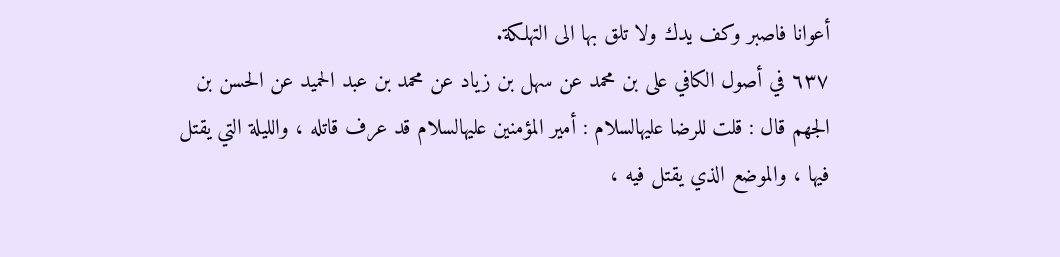أعوانا فاصبر وكف يدك ولا تلق بها الى التهلكة.
٦٣٧ في أصول الكافي على بن محمد عن سهل بن زياد عن محمد بن عبد الحميد عن الحسن بن الجهم قال : قلت للرضا عليهالسلام : أمير المؤمنين عليهالسلام قد عرف قاتله ، والليلة التي يقتل فيها ، والموضع الذي يقتل فيه ،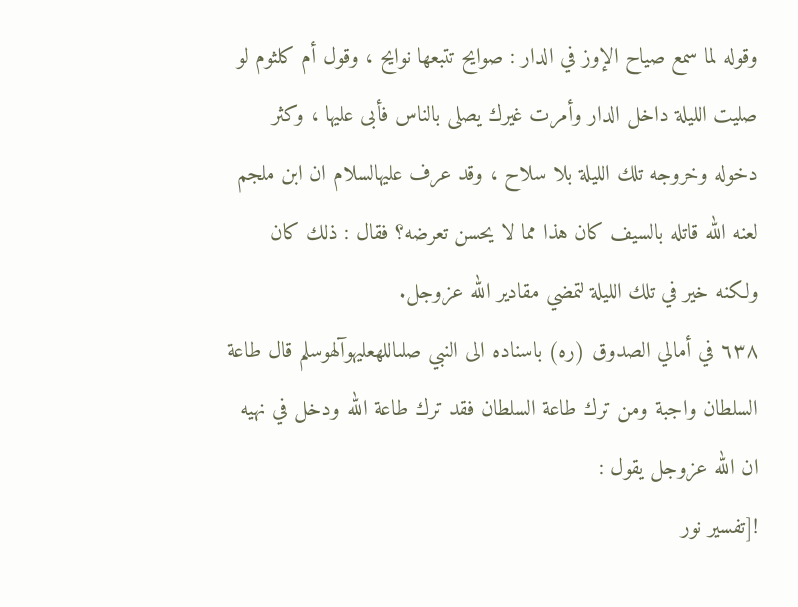وقوله لما سمع صياح الإوز في الدار : صوايح تتبعها نوايح ، وقول أم كلثوم لو صليت الليلة داخل الدار وأمرت غيرك يصلى بالناس فأبى عليها ، وكثر دخوله وخروجه تلك الليلة بلا سلاح ، وقد عرف عليهالسلام ان ابن ملجم لعنه الله قاتله بالسيف كان هذا مما لا يحسن تعرضه؟ فقال : ذلك كان ولكنه خير في تلك الليلة لتمضي مقادير الله عزوجل.
٦٣٨ في أمالي الصدوق (ره) باسناده الى النبي صلىاللهعليهوآلهوسلم قال طاعة السلطان واجبة ومن ترك طاعة السلطان فقد ترك طاعة الله ودخل في نهيه ان الله عزوجل يقول :
![تفسير نور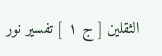الثقلين [ ج ١ ] تفسير نور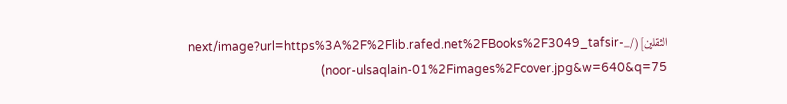الثقلين](/_next/image?url=https%3A%2F%2Flib.rafed.net%2FBooks%2F3049_tafsir-noor-ulsaqlain-01%2Fimages%2Fcover.jpg&w=640&q=75)